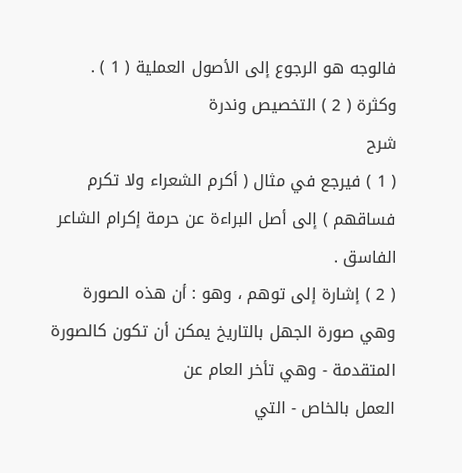فالوجه هو الرجوع إلى الأصول العملية ( 1 ) . وكثرة ( 2 ) التخصيص وندرة
شرح
( 1 ) فيرجع في مثال ( أكرم الشعراء ولا تكرم فساقهم ) إلى أصل البراءة عن حرمة إكرام الشاعر الفاسق .
( 2 ) إشارة إلى توهم ، وهو : أن هذه الصورة وهي صورة الجهل بالتاريخ يمكن أن تكون كالصورة المتقدمة - وهي تأخر العام عن
العمل بالخاص - التي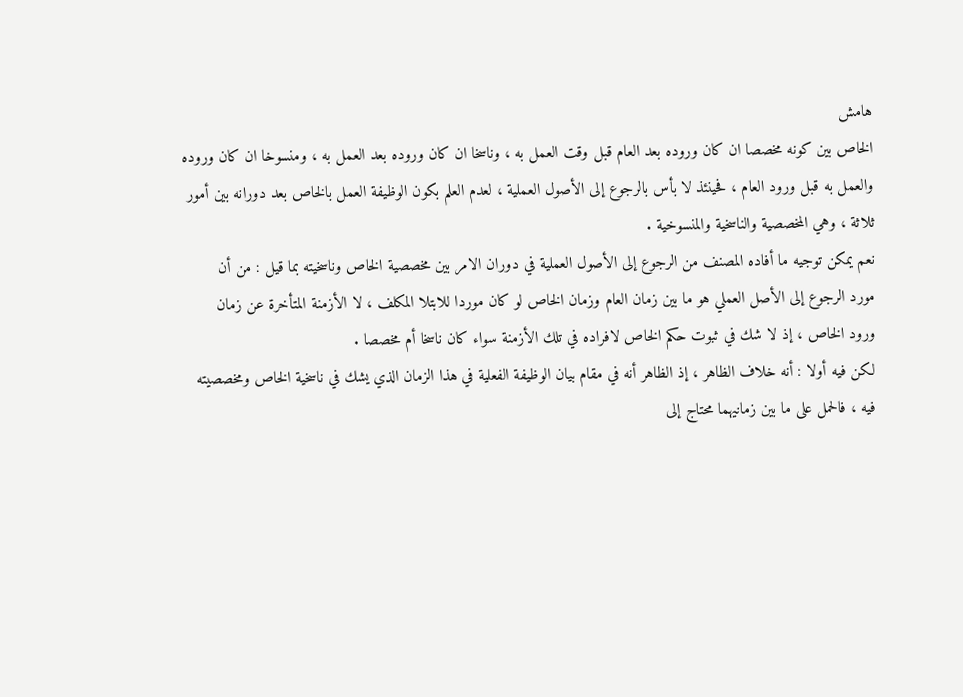هامش
الخاص بين كونه مخصصا ان كان وروده بعد العام قبل وقت العمل به ، وناسخا ان كان وروده بعد العمل به ، ومنسوخا ان كان وروده
والعمل به قبل ورود العام ، فحينئذ لا بأس بالرجوع إلى الأصول العملية ، لعدم العلم بكون الوظيفة العمل بالخاص بعد دورانه بين أمور
ثلاثة ، وهي المخصصية والناسخية والمنسوخية .
نعم يمكن توجيه ما أفاده المصنف من الرجوع إلى الأصول العملية في دوران الامر بين مخصصية الخاص وناسخيته بما قيل : من أن
مورد الرجوع إلى الأصل العملي هو ما بين زمان العام وزمان الخاص لو كان موردا للابتلا المكلف ، لا الأزمنة المتأخرة عن زمان
ورود الخاص ، إذ لا شك في ثبوت حكم الخاص لافراده في تلك الأزمنة سواء كان ناسخا أم مخصصا .
لكن فيه أولا : أنه خلاف الظاهر ، إذ الظاهر أنه في مقام بيان الوظيفة الفعلية في هذا الزمان الذي يشك في ناسخية الخاص ومخصصيته
فيه ، فالحمل على ما بين زمانيهما محتاج إلى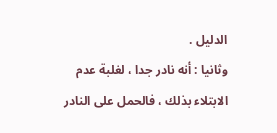الدليل .
وثانيا : أنه نادر جدا ، لغلبة عدم الابتلاء بذلك ، فالحمل على النادر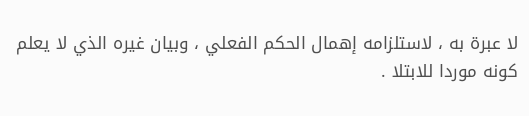لا عبرة به ، لاستلزامه إهمال الحكم الفعلي ، وبيان غيره الذي لا يعلم
كونه موردا للابتلا .